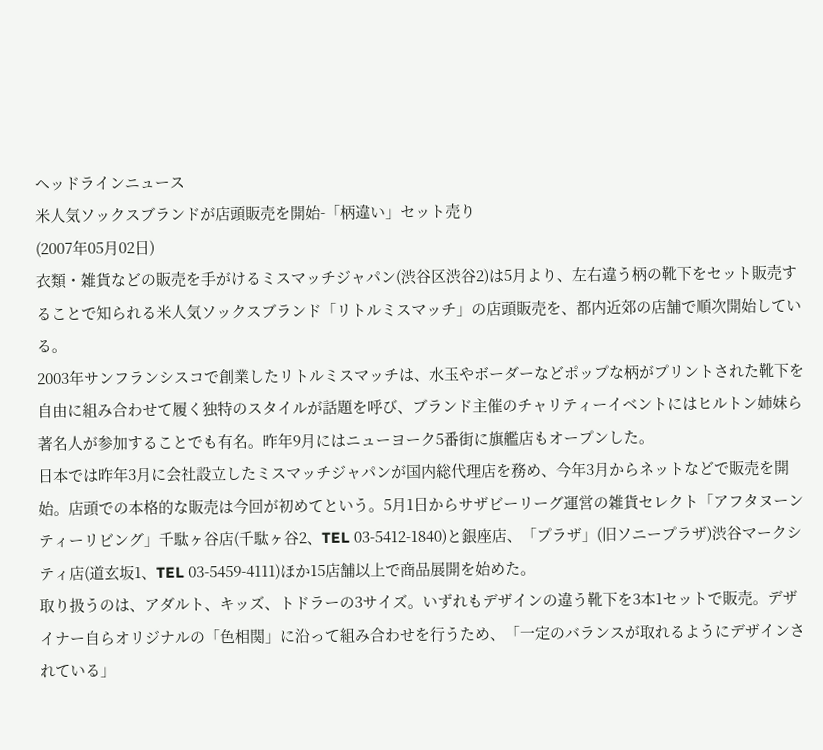ヘッドラインニュース
米人気ソックスブランドが店頭販売を開始-「柄違い」セット売り
(2007年05月02日)
衣類・雑貨などの販売を手がけるミスマッチジャパン(渋谷区渋谷2)は5月より、左右違う柄の靴下をセット販売することで知られる米人気ソックスブランド「リトルミスマッチ」の店頭販売を、都内近郊の店舗で順次開始している。
2003年サンフランシスコで創業したリトルミスマッチは、水玉やボーダーなどポップな柄がプリントされた靴下を自由に組み合わせて履く独特のスタイルが話題を呼び、ブランド主催のチャリティーイベントにはヒルトン姉妹ら著名人が参加することでも有名。昨年9月にはニューヨーク5番街に旗艦店もオープンした。
日本では昨年3月に会社設立したミスマッチジャパンが国内総代理店を務め、今年3月からネットなどで販売を開始。店頭での本格的な販売は今回が初めてという。5月1日からサザビーリーグ運営の雑貨セレクト「アフタヌーンティーリビング」千駄ヶ谷店(千駄ヶ谷2、TEL 03-5412-1840)と銀座店、「プラザ」(旧ソニープラザ)渋谷マークシティ店(道玄坂1、TEL 03-5459-4111)ほか15店舗以上で商品展開を始めた。
取り扱うのは、アダルト、キッズ、トドラーの3サイズ。いずれもデザインの違う靴下を3本1セットで販売。デザイナー自らオリジナルの「色相関」に沿って組み合わせを行うため、「一定のバランスが取れるようにデザインされている」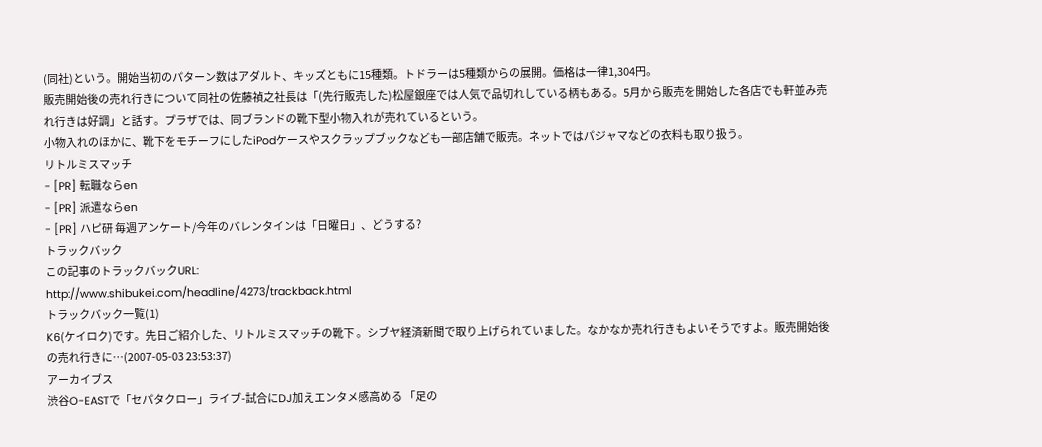(同社)という。開始当初のパターン数はアダルト、キッズともに15種類。トドラーは5種類からの展開。価格は一律1,304円。
販売開始後の売れ行きについて同社の佐藤禎之社長は「(先行販売した)松屋銀座では人気で品切れしている柄もある。5月から販売を開始した各店でも軒並み売れ行きは好調」と話す。プラザでは、同ブランドの靴下型小物入れが売れているという。
小物入れのほかに、靴下をモチーフにしたiPodケースやスクラップブックなども一部店舗で販売。ネットではパジャマなどの衣料も取り扱う。
リトルミスマッチ
- [PR] 転職ならen
- [PR] 派遣ならen
- [PR] ハピ研 毎週アンケート/今年のバレンタインは「日曜日」、どうする?
トラックバック
この記事のトラックバックURL:
http://www.shibukei.com/headline/4273/trackback.html
トラックバック一覧(1)
K6(ケイロク)です。先日ご紹介した、リトルミスマッチの靴下 。シブヤ経済新聞で取り上げられていました。なかなか売れ行きもよいそうですよ。販売開始後の売れ行きに…(2007-05-03 23:53:37)
アーカイブス
渋谷O-EASTで「セパタクロー」ライブ-試合にDJ加えエンタメ感高める 「足の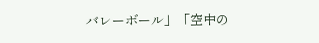バレーボール」「空中の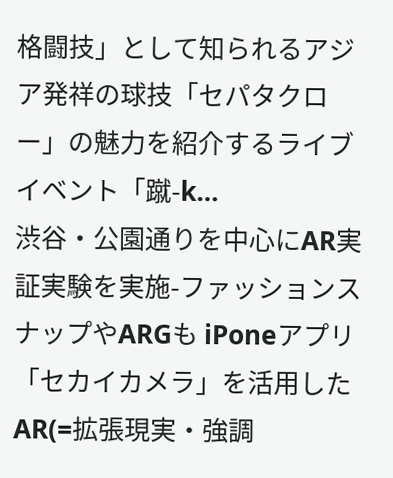格闘技」として知られるアジア発祥の球技「セパタクロー」の魅力を紹介するライブイベント「蹴-k…
渋谷・公園通りを中心にAR実証実験を実施-ファッションスナップやARGも iPoneアプリ「セカイカメラ」を活用したAR(=拡張現実・強調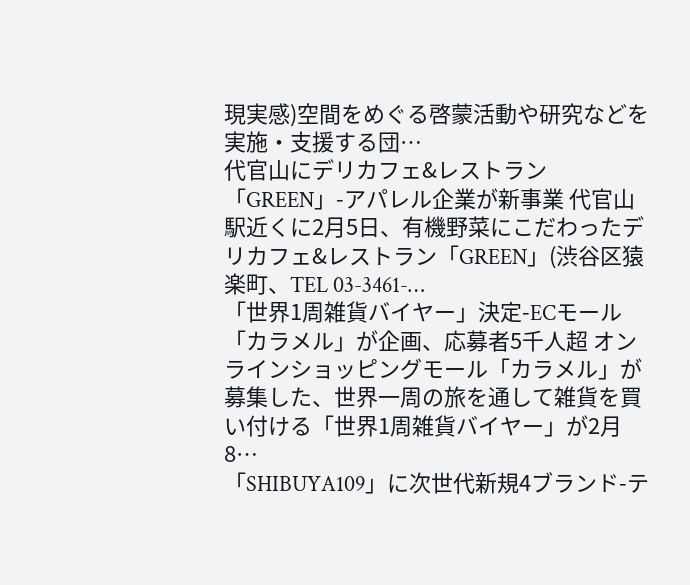現実感)空間をめぐる啓蒙活動や研究などを実施・支援する団…
代官山にデリカフェ&レストラン「GREEN」-アパレル企業が新事業 代官山駅近くに2月5日、有機野菜にこだわったデリカフェ&レストラン「GREEN」(渋谷区猿楽町、TEL 03-3461-…
「世界1周雑貨バイヤー」決定-ECモール「カラメル」が企画、応募者5千人超 オンラインショッピングモール「カラメル」が募集した、世界一周の旅を通して雑貨を買い付ける「世界1周雑貨バイヤー」が2月8…
「SHIBUYA109」に次世代新規4ブランド-テ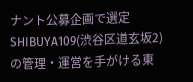ナント公募企画で選定 SHIBUYA109(渋谷区道玄坂2)の管理・運営を手がける東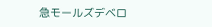急モールズデベロ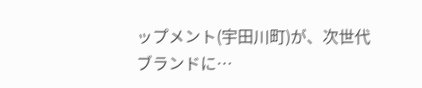ップメント(宇田川町)が、次世代ブランドに…